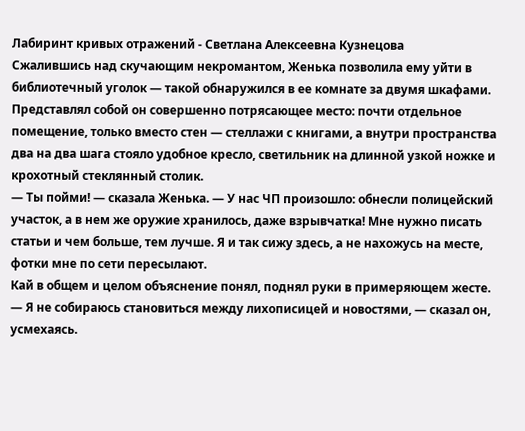Лабиринт кривых отражений - Светлана Алексеевна Кузнецова
Сжалившись над скучающим некромантом, Женька позволила ему уйти в библиотечный уголок — такой обнаружился в ее комнате за двумя шкафами. Представлял собой он совершенно потрясающее место: почти отдельное помещение, только вместо стен — стеллажи с книгами, а внутри пространства два на два шага стояло удобное кресло, светильник на длинной узкой ножке и крохотный стеклянный столик.
— Ты пойми! — сказала Женька. — У нас ЧП произошло: обнесли полицейский участок, а в нем же оружие хранилось, даже взрывчатка! Мне нужно писать статьи и чем больше, тем лучше. Я и так сижу здесь, а не нахожусь на месте, фотки мне по сети пересылают.
Кай в общем и целом объяснение понял, поднял руки в примеряющем жесте.
— Я не собираюсь становиться между лихописицей и новостями, — сказал он, усмехаясь.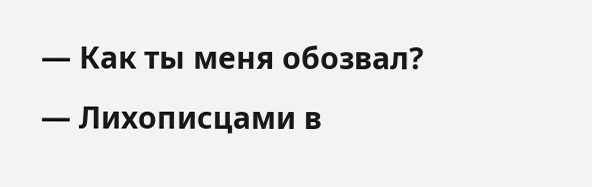— Как ты меня обозвал?
— Лихописцами в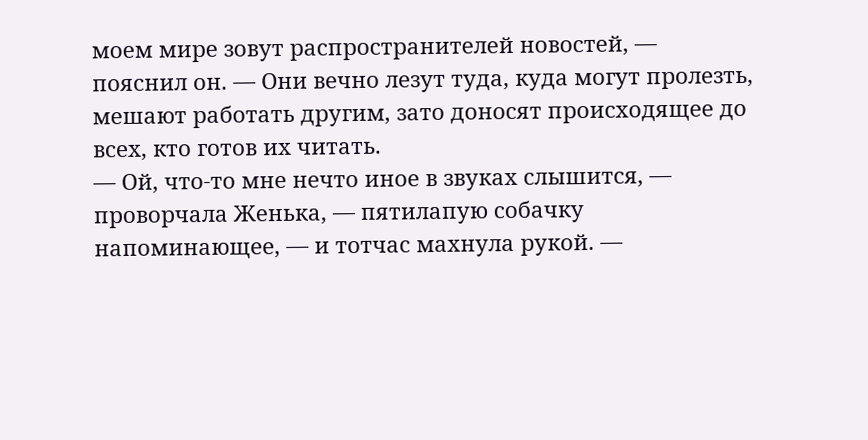моем мире зовут распространителей новостей, — пояснил он. — Они вечно лезут туда, куда могут пролезть, мешают работать другим, зато доносят происходящее до всех, кто готов их читать.
— Ой, что-то мне нечто иное в звуках слышится, — проворчала Женька, — пятилапую собачку напоминающее, — и тотчас махнула рукой. —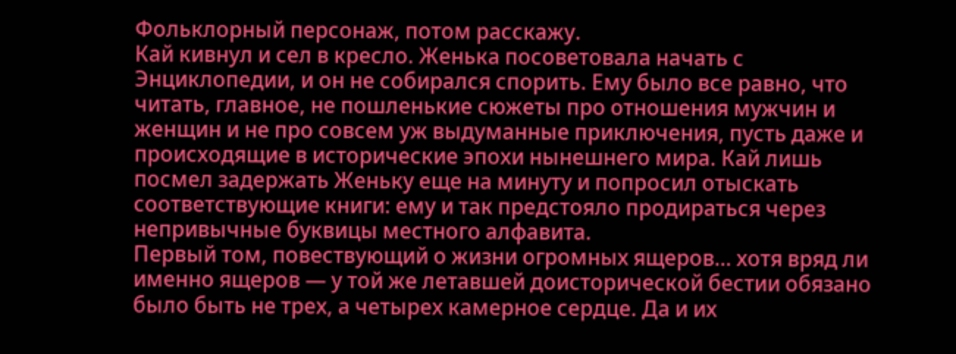Фольклорный персонаж, потом расскажу.
Кай кивнул и сел в кресло. Женька посоветовала начать с Энциклопедии, и он не собирался спорить. Ему было все равно, что читать, главное, не пошленькие сюжеты про отношения мужчин и женщин и не про совсем уж выдуманные приключения, пусть даже и происходящие в исторические эпохи нынешнего мира. Кай лишь посмел задержать Женьку еще на минуту и попросил отыскать соответствующие книги: ему и так предстояло продираться через непривычные буквицы местного алфавита.
Первый том, повествующий о жизни огромных ящеров… хотя вряд ли именно ящеров — у той же летавшей доисторической бестии обязано было быть не трех, а четырех камерное сердце. Да и их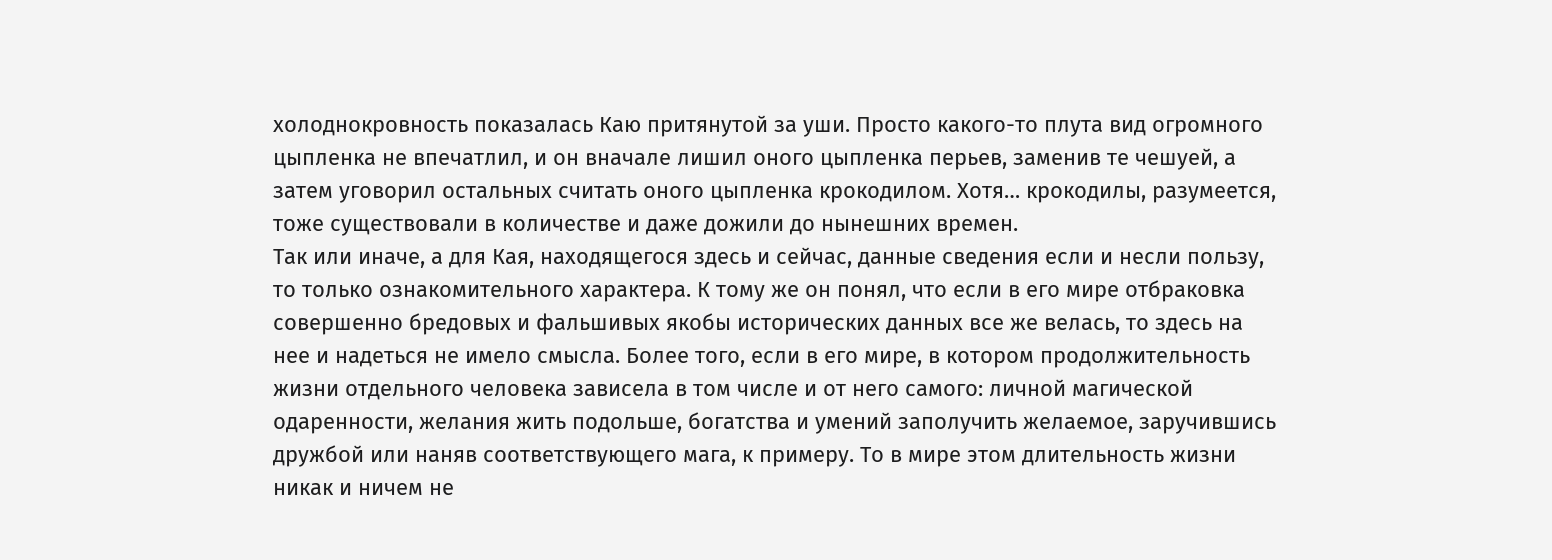холоднокровность показалась Каю притянутой за уши. Просто какого-то плута вид огромного цыпленка не впечатлил, и он вначале лишил оного цыпленка перьев, заменив те чешуей, а затем уговорил остальных считать оного цыпленка крокодилом. Хотя… крокодилы, разумеется, тоже существовали в количестве и даже дожили до нынешних времен.
Так или иначе, а для Кая, находящегося здесь и сейчас, данные сведения если и несли пользу, то только ознакомительного характера. К тому же он понял, что если в его мире отбраковка совершенно бредовых и фальшивых якобы исторических данных все же велась, то здесь на нее и надеться не имело смысла. Более того, если в его мире, в котором продолжительность жизни отдельного человека зависела в том числе и от него самого: личной магической одаренности, желания жить подольше, богатства и умений заполучить желаемое, заручившись дружбой или наняв соответствующего мага, к примеру. То в мире этом длительность жизни никак и ничем не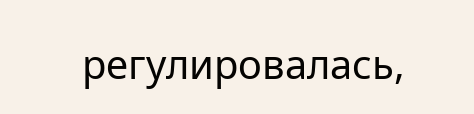регулировалась,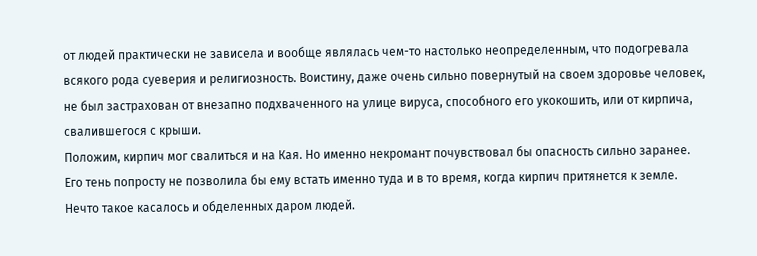от людей практически не зависела и вообще являлась чем-то настолько неопределенным, что подогревала всякого рода суеверия и религиозность. Воистину, даже очень сильно повернутый на своем здоровье человек, не был застрахован от внезапно подхваченного на улице вируса, способного его укокошить, или от кирпича, свалившегося с крыши.
Положим, кирпич мог свалиться и на Кая. Но именно некромант почувствовал бы опасность сильно заранее. Его тень попросту не позволила бы ему встать именно туда и в то время, когда кирпич притянется к земле. Нечто такое касалось и обделенных даром людей.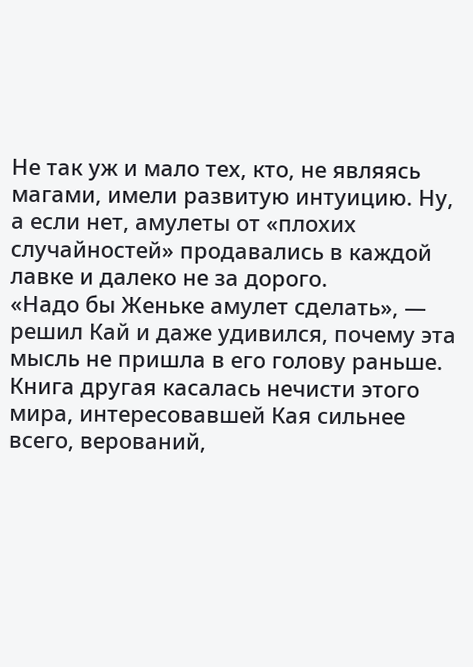Не так уж и мало тех, кто, не являясь магами, имели развитую интуицию. Ну, а если нет, амулеты от «плохих случайностей» продавались в каждой лавке и далеко не за дорого.
«Надо бы Женьке амулет сделать», — решил Кай и даже удивился, почему эта мысль не пришла в его голову раньше.
Книга другая касалась нечисти этого мира, интересовавшей Кая сильнее всего, верований,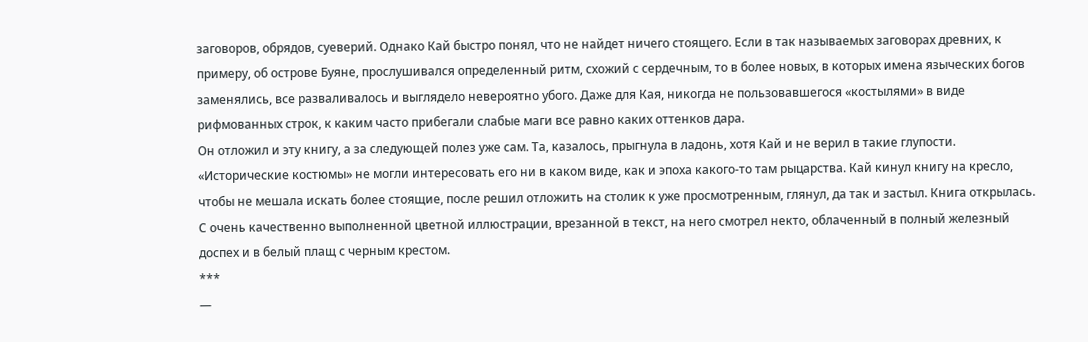заговоров, обрядов, суеверий. Однако Кай быстро понял, что не найдет ничего стоящего. Если в так называемых заговорах древних, к примеру, об острове Буяне, прослушивался определенный ритм, схожий с сердечным, то в более новых, в которых имена языческих богов заменялись, все разваливалось и выглядело невероятно убого. Даже для Кая, никогда не пользовавшегося «костылями» в виде рифмованных строк, к каким часто прибегали слабые маги все равно каких оттенков дара.
Он отложил и эту книгу, а за следующей полез уже сам. Та, казалось, прыгнула в ладонь, хотя Кай и не верил в такие глупости.
«Исторические костюмы» не могли интересовать его ни в каком виде, как и эпоха какого-то там рыцарства. Кай кинул книгу на кресло, чтобы не мешала искать более стоящие, после решил отложить на столик к уже просмотренным, глянул, да так и застыл. Книга открылась. С очень качественно выполненной цветной иллюстрации, врезанной в текст, на него смотрел некто, облаченный в полный железный доспех и в белый плащ с черным крестом.
***
—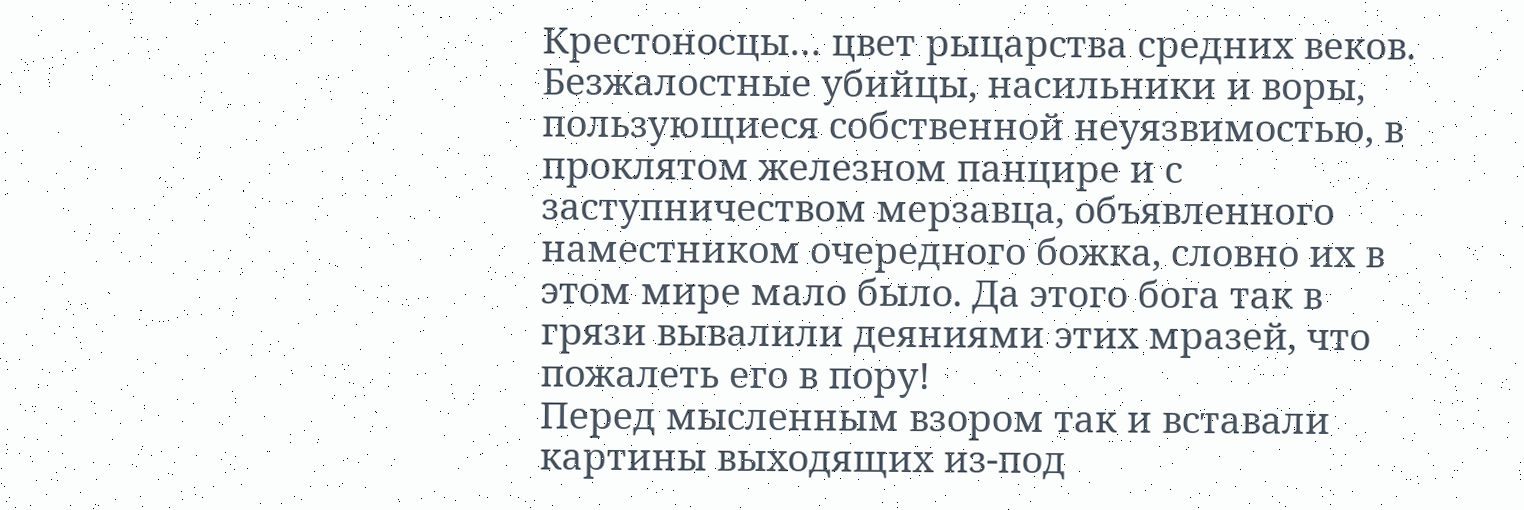Крестоносцы… цвет рыцарства средних веков. Безжалостные убийцы, насильники и воры, пользующиеся собственной неуязвимостью, в проклятом железном панцире и с заступничеством мерзавца, объявленного наместником очередного божка, словно их в этом мире мало было. Да этого бога так в грязи вывалили деяниями этих мразей, что пожалеть его в пору!
Перед мысленным взором так и вставали картины выходящих из-под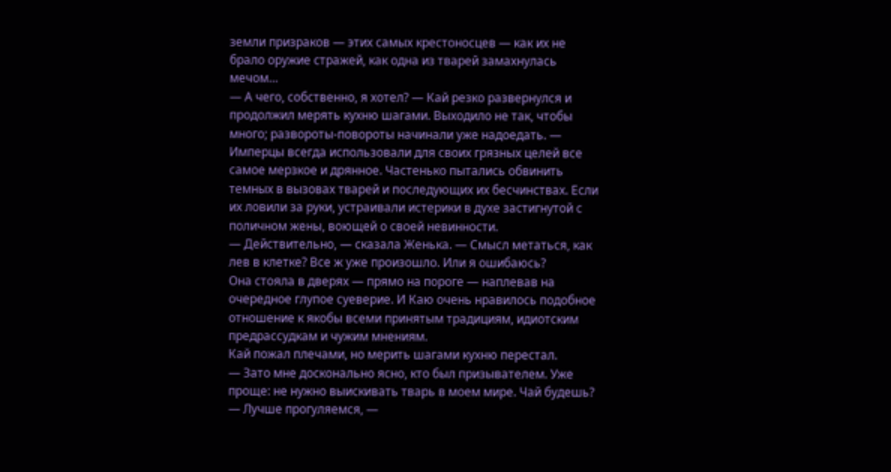земли призраков — этих самых крестоносцев — как их не брало оружие стражей, как одна из тварей замахнулась мечом…
— А чего, собственно, я хотел? — Кай резко развернулся и продолжил мерять кухню шагами. Выходило не так, чтобы много; развороты-повороты начинали уже надоедать. — Имперцы всегда использовали для своих грязных целей все самое мерзкое и дрянное. Частенько пытались обвинить темных в вызовах тварей и последующих их бесчинствах. Если их ловили за руки, устраивали истерики в духе застигнутой с поличном жены, воющей о своей невинности.
— Действительно, — сказала Женька. — Смысл метаться, как лев в клетке? Все ж уже произошло. Или я ошибаюсь?
Она стояла в дверях — прямо на пороге — наплевав на очередное глупое суеверие. И Каю очень нравилось подобное отношение к якобы всеми принятым традициям, идиотским предрассудкам и чужим мнениям.
Кай пожал плечами, но мерить шагами кухню перестал.
— Зато мне досконально ясно, кто был призывателем. Уже проще: не нужно выискивать тварь в моем мире. Чай будешь?
— Лучше прогуляемся, —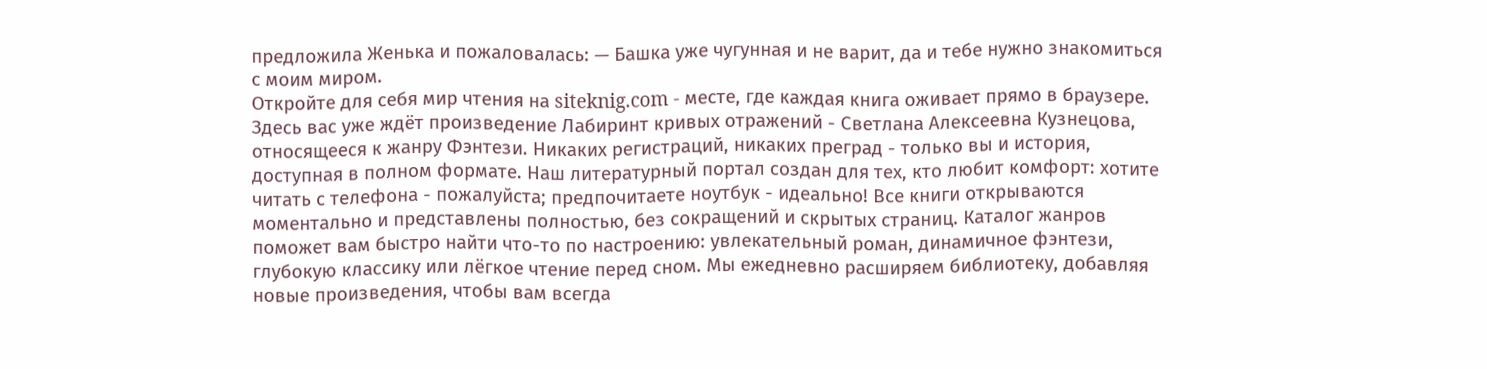предложила Женька и пожаловалась: — Башка уже чугунная и не варит, да и тебе нужно знакомиться с моим миром.
Откройте для себя мир чтения на siteknig.com - месте, где каждая книга оживает прямо в браузере. Здесь вас уже ждёт произведение Лабиринт кривых отражений - Светлана Алексеевна Кузнецова, относящееся к жанру Фэнтези. Никаких регистраций, никаких преград - только вы и история, доступная в полном формате. Наш литературный портал создан для тех, кто любит комфорт: хотите читать с телефона - пожалуйста; предпочитаете ноутбук - идеально! Все книги открываются моментально и представлены полностью, без сокращений и скрытых страниц. Каталог жанров поможет вам быстро найти что-то по настроению: увлекательный роман, динамичное фэнтези, глубокую классику или лёгкое чтение перед сном. Мы ежедневно расширяем библиотеку, добавляя новые произведения, чтобы вам всегда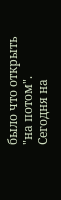было что открыть "на потом". Сегодня на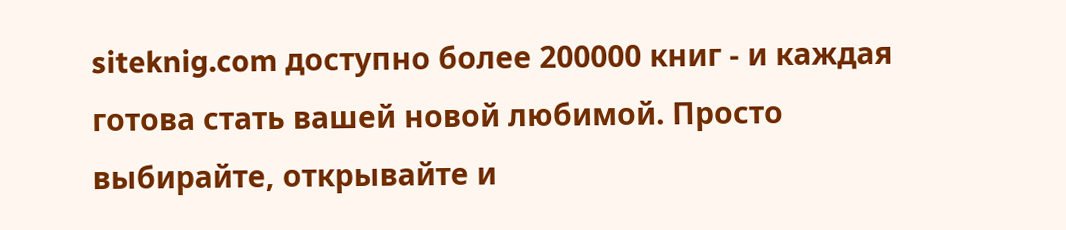siteknig.com доступно более 200000 книг - и каждая готова стать вашей новой любимой. Просто выбирайте, открывайте и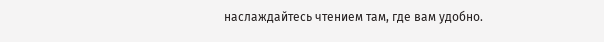наслаждайтесь чтением там, где вам удобно.